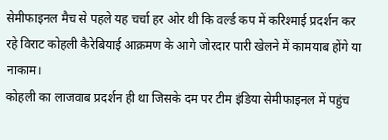सेमीफाइनल मैच से पहले यह चर्चा हर ओर थी कि वर्ल्ड कप में करिश्माई प्रदर्शन कर रहे विराट कोहली कैरेबियाई आक्रमण के आगे जोरदार पारी खेलने में कामयाब होंगे या नाकाम।
कोहली का लाजवाब प्रदर्शन ही था जिसके दम पर टीम इंडिया सेमीफाइनल में पहुंच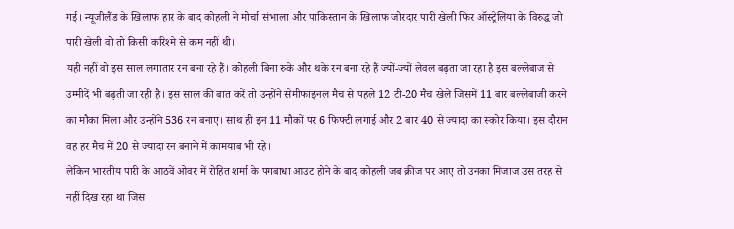गई। न्यूजीलैंड के खिलाफ हार के बाद कोहली ने मोर्चा संभाला और पाकिस्तान के खिलाफ जोरदार पारी खेली फिर ऑस्ट्रेलिया के विरुद्ध जो पारी खेली वो तो किसी करिश्मे से कम नहीं थी।
यही नहीं वो इस साल लगातार रन बना रहे हैं। कोहली बिना रुके और थके रन बना रहे हैं ज्यों-ज्यों लेवल बढ़ता जा रहा है इस बल्लेबाज से उम्मीदें भी बढ़ती जा रही है। इस साल की बात करें तो उन्होंने सेमीफाइनल मैच से पहले 12 टी-20 मैच खेले जिसमें 11 बार बल्लेबाजी करने का मौका मिला और उन्होंने 536 रन बनाए। साथ ही इन 11 मौकों पर 6 फिफ्टी लगाई और 2 बार 40 से ज्यादा का स्कोर किया। इस दौरान वह हर मैच में 20 से ज्यादा रन बनाने में कामयाब भी रहे।
लेकिन भारतीय पारी के आठवें ओवर में रोहित शर्मा के पगबाधा आउट होने के बाद कोहली जब क्रीज पर आए तो उनका मिजाज उस तरह से नहीं दिख रहा था जिस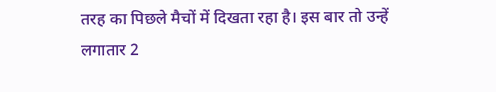तरह का पिछले मैचों में दिखता रहा है। इस बार तो उन्हें लगातार 2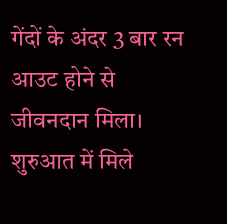गेंदों के अंदर 3 बार रन आउट होने से जीवनदान मिला। शुरुआत में मिले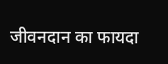जीवनदान का फायदा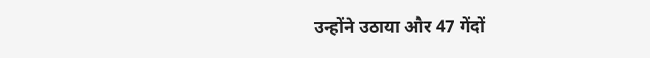उन्होंने उठाया और 47 गेंदों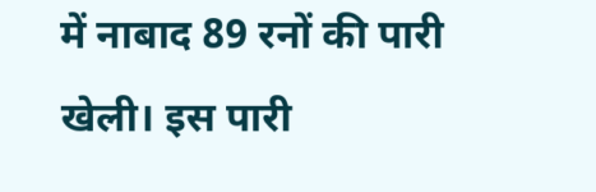में नाबाद 89 रनों की पारी खेली। इस पारी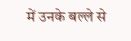में उनके बल्ले से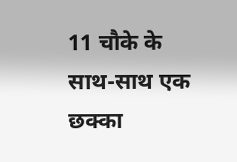11 चौके के साथ-साथ एक छक्का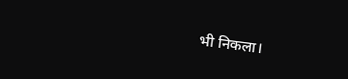भी निकला।